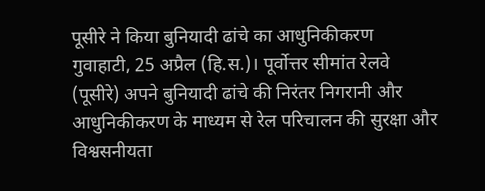पूसीरे ने किया बुनियादी ढांचे का आधुनिकीकरण
गुवाहाटी, 25 अप्रैल (हि.स.)। पूर्वोत्तर सीमांत रेलवे (पूसीरे) अपने बुनियादी ढांचे की निरंतर निगरानी और आधुनिकीकरण के माध्यम से रेल परिचालन की सुरक्षा और विश्वसनीयता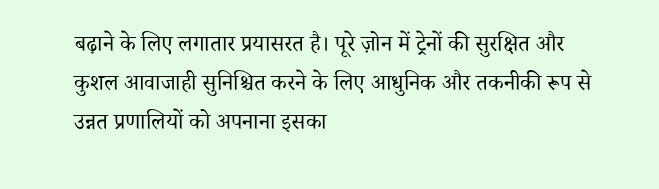बढ़ाने के लिए लगातार प्रयासरत है। पूरे ज़ोन में ट्रेनों की सुरक्षित और कुशल आवाजाही सुनिश्चित करने के लिए आधुनिक और तकनीकी रूप से उन्नत प्रणालियों को अपनाना इसका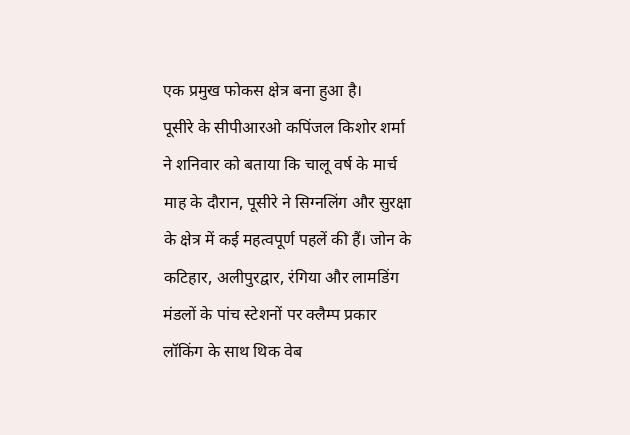एक प्रमुख फोकस क्षेत्र बना हुआ है।
पूसीरे के सीपीआरओ कपिंजल किशोर शर्मा ने शनिवार को बताया कि चालू वर्ष के मार्च माह के दौरान, पूसीरे ने सिग्नलिंग और सुरक्षा के क्षेत्र में कई महत्वपूर्ण पहलें की हैं। जोन के कटिहार, अलीपुरद्वार, रंगिया और लामडिंग मंडलों के पांच स्टेशनों पर क्लैम्प प्रकार लॉकिंग के साथ थिक वेब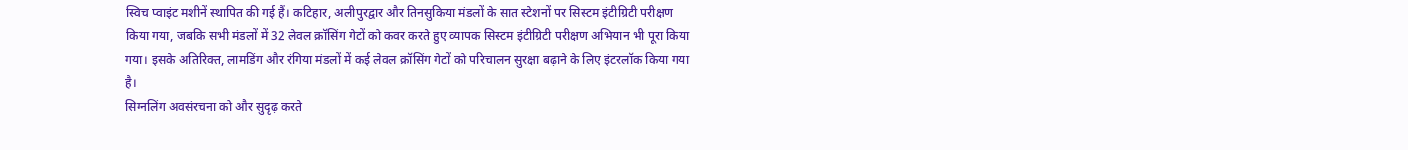स्विच प्वाइंट मशीनें स्थापित की गई हैं। कटिहार, अलीपुरद्वार और तिनसुकिया मंडलों के सात स्टेशनों पर सिस्टम इंटीग्रिटी परीक्षण किया गया, जबकि सभी मंडलों में 32 लेवल क्रॉसिंग गेटों को कवर करते हुए व्यापक सिस्टम इंटीग्रिटी परीक्षण अभियान भी पूरा किया गया। इसके अतिरिक्त, लामडिंग और रंगिया मंडलों में कई लेवल क्रॉसिंग गेटों को परिचालन सुरक्षा बढ़ाने के लिए इंटरलॉक किया गया है।
सिग्नलिंग अवसंरचना को और सुदृढ़ करते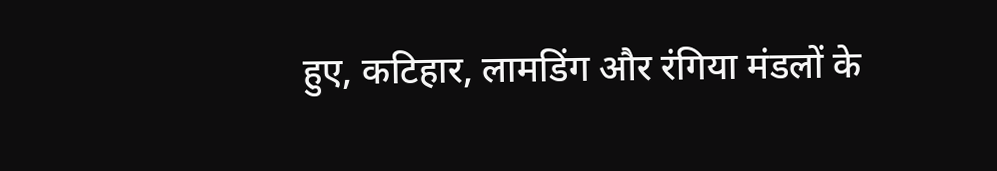हुए, कटिहार, लामडिंग और रंगिया मंडलों के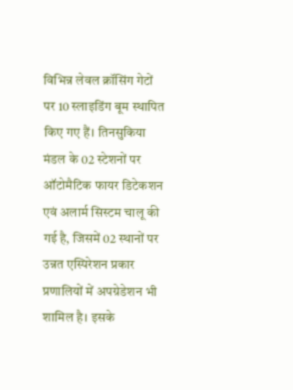विभिन्न लेवल क्रॉसिंग गेटों पर 10 स्लाइडिंग बूम स्थापित किए गए हैं। तिनसुकिया मंडल के 02 स्टेशनों पर ऑटोमैटिक फायर डिटेकशन एवं अलार्म सिस्टम चालू की गई है, जिसमें 02 स्थानों पर उन्नत एस्पिरेशन प्रकार प्रणालियों में अपग्रेडेशन भी शामिल है। इसके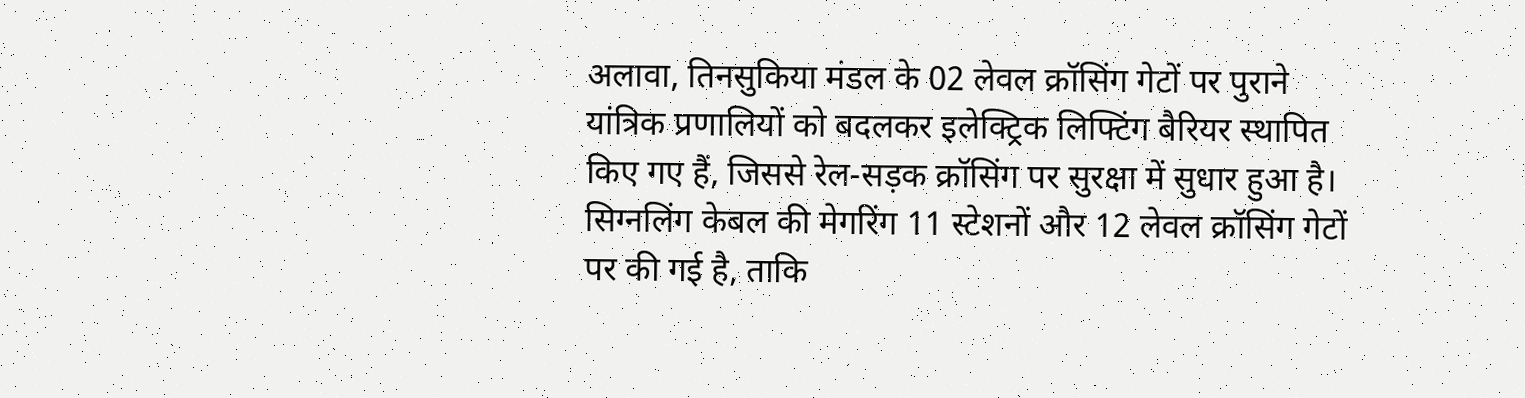अलावा, तिनसुकिया मंडल के 02 लेवल क्रॉसिंग गेटों पर पुराने यांत्रिक प्रणालियों को बदलकर इलेक्ट्रिक लिफ्टिंग बैरियर स्थापित किए गए हैं, जिससे रेल-सड़क क्रॉसिंग पर सुरक्षा में सुधार हुआ है।
सिग्नलिंग केबल की मेगरिंग 11 स्टेशनों और 12 लेवल क्रॉसिंग गेटों पर की गई है, ताकि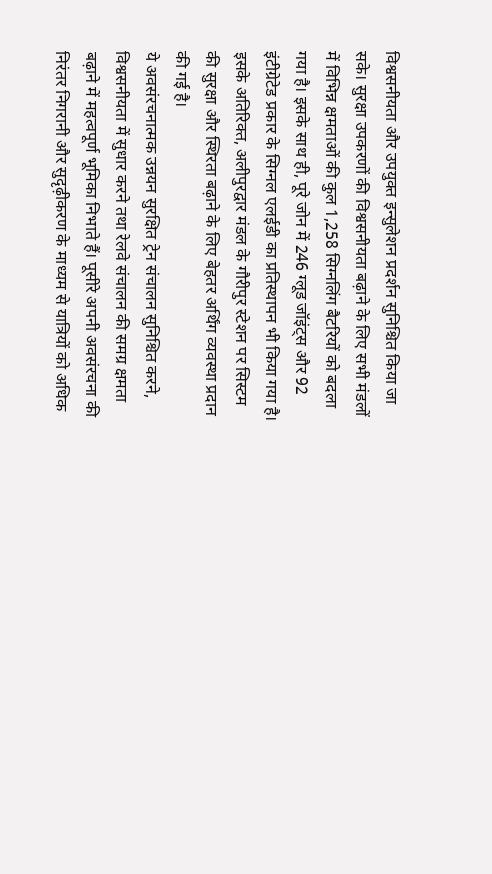विश्वसनीयता और उपयुक्त इन्सुलेशन प्रदर्शन सुनिश्चित किया जा सके। सुरक्षा उपकरणों की विश्वसनीयता बढ़ाने के लिए सभी मंडलों में विभिन्न क्षमताओं की कुल 1,258 सिग्नलिंग बैटरियों को बदला गया है। इसके साथ ही, पूरे जोन में 246 ग्लूड जॉइंट्स और 92 इंटीग्रेटेड प्रकार के सिग्नल एलईडी का प्रतिस्थापन भी किया गया है। इसके अतिरिक्त, अलीपुरद्वार मंडल के गौरीपुर स्टेशन पर सिस्टम की सुरक्षा और स्थिरता बढ़ाने के लिए बेहतर अर्थिंग व्यवस्था प्रदान की गई है।
ये अवसंरचनात्मक उन्नयन सुरक्षित ट्रेन संचालन सुनिश्चित करने, विश्वसनीयता में सुधार करने तथा रेलवे संचालन की समग्र क्षमता बढ़ाने में महत्वपूर्ण भूमिका निभाते हैं। पूसीरे अपनी अवसंरचना की निरंतर निगरानी और सुदृढ़ीकरण के माध्यम से यात्रियों को अधिक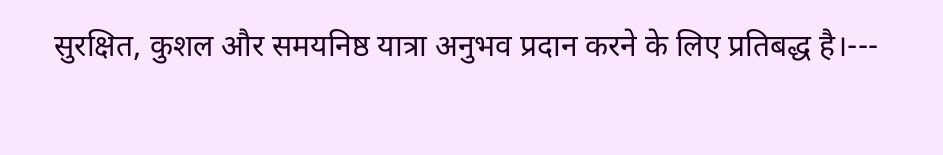सुरक्षित, कुशल और समयनिष्ठ यात्रा अनुभव प्रदान करने के लिए प्रतिबद्ध है।---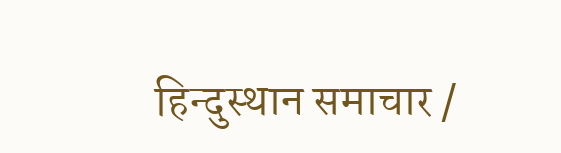हिन्दुस्थान समाचार /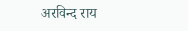अरविन्द राय